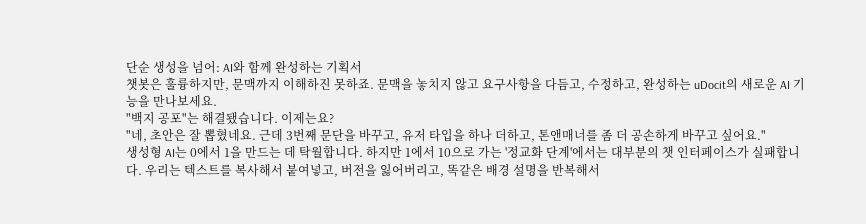단순 생성을 넘어: AI와 함께 완성하는 기획서
챗봇은 훌륭하지만, 문맥까지 이해하진 못하죠. 문맥을 놓치지 않고 요구사항을 다듬고, 수정하고, 완성하는 uDocit의 새로운 AI 기능을 만나보세요.
"백지 공포"는 해결됐습니다. 이제는요?
"네, 초안은 잘 뽑혔네요. 근데 3번째 문단을 바꾸고, 유저 타입을 하나 더하고, 톤앤매너를 좀 더 공손하게 바꾸고 싶어요."
생성형 AI는 0에서 1을 만드는 데 탁월합니다. 하지만 1에서 10으로 가는 '정교화 단계'에서는 대부분의 챗 인터페이스가 실패합니다. 우리는 텍스트를 복사해서 붙여넣고, 버전을 잃어버리고, 똑같은 배경 설명을 반복해서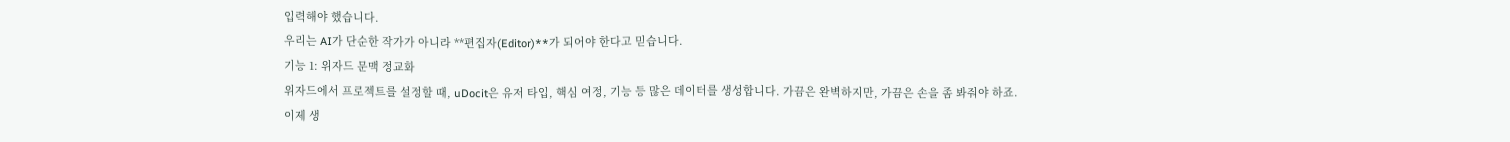입력해야 했습니다.
우리는 AI가 단순한 작가가 아니라 **편집자(Editor)**가 되어야 한다고 믿습니다.
기능 1: 위자드 문맥 정교화
위자드에서 프로젝트를 설정할 때, uDocit은 유저 타입, 핵심 여정, 기능 등 많은 데이터를 생성합니다. 가끔은 완벽하지만, 가끔은 손을 좀 봐줘야 하죠.
이제 생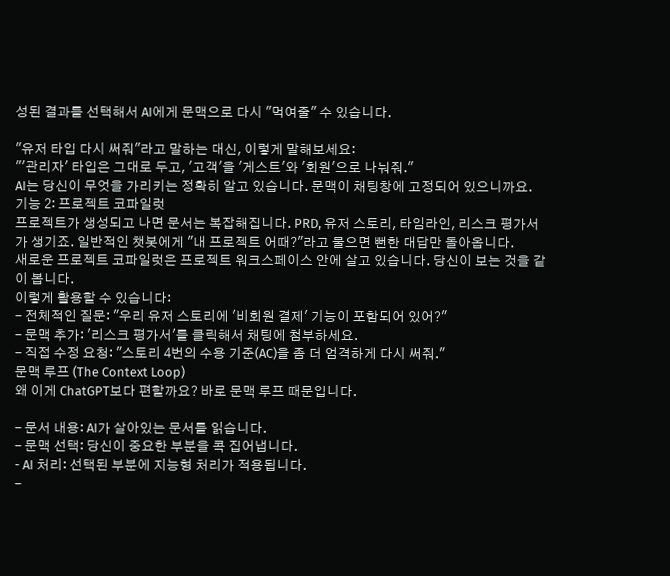성된 결과를 선택해서 AI에게 문맥으로 다시 "먹여줄" 수 있습니다.

"유저 타입 다시 써줘"라고 말하는 대신, 이렇게 말해보세요:
"'관리자' 타입은 그대로 두고, '고객'을 '게스트'와 '회원'으로 나눠줘."
AI는 당신이 무엇을 가리키는 정확히 알고 있습니다. 문맥이 채팅창에 고정되어 있으니까요.
기능 2: 프로젝트 코파일럿
프로젝트가 생성되고 나면 문서는 복잡해집니다. PRD, 유저 스토리, 타임라인, 리스크 평가서가 생기죠. 일반적인 챗봇에게 "내 프로젝트 어때?"라고 물으면 뻔한 대답만 돌아옵니다.
새로운 프로젝트 코파일럿은 프로젝트 워크스페이스 안에 살고 있습니다. 당신이 보는 것을 같이 봅니다.
이렇게 활용할 수 있습니다:
- 전체적인 질문: "우리 유저 스토리에 '비회원 결제' 기능이 포함되어 있어?"
- 문맥 추가: '리스크 평가서'를 클릭해서 채팅에 첨부하세요.
- 직접 수정 요청: "스토리 4번의 수용 기준(AC)을 좀 더 엄격하게 다시 써줘."
문맥 루프 (The Context Loop)
왜 이게 ChatGPT보다 편할까요? 바로 문맥 루프 때문입니다.

- 문서 내용: AI가 살아있는 문서를 읽습니다.
- 문맥 선택: 당신이 중요한 부분을 콕 집어냅니다.
- AI 처리: 선택된 부분에 지능형 처리가 적용됩니다.
-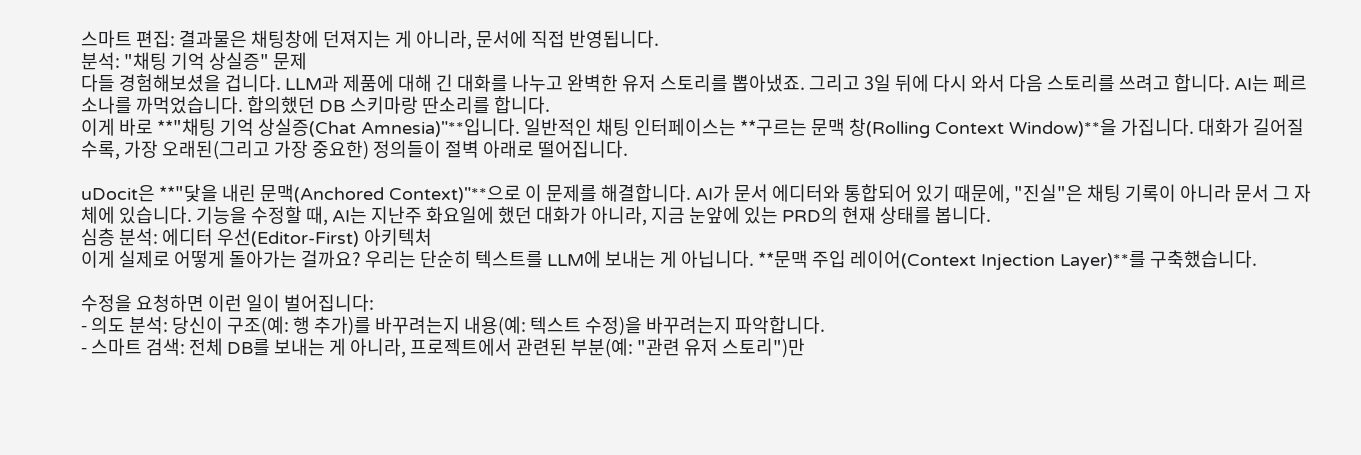스마트 편집: 결과물은 채팅창에 던져지는 게 아니라, 문서에 직접 반영됩니다.
분석: "채팅 기억 상실증" 문제
다들 경험해보셨을 겁니다. LLM과 제품에 대해 긴 대화를 나누고 완벽한 유저 스토리를 뽑아냈죠. 그리고 3일 뒤에 다시 와서 다음 스토리를 쓰려고 합니다. AI는 페르소나를 까먹었습니다. 합의했던 DB 스키마랑 딴소리를 합니다.
이게 바로 **"채팅 기억 상실증(Chat Amnesia)"**입니다. 일반적인 채팅 인터페이스는 **구르는 문맥 창(Rolling Context Window)**을 가집니다. 대화가 길어질수록, 가장 오래된(그리고 가장 중요한) 정의들이 절벽 아래로 떨어집니다.

uDocit은 **"닻을 내린 문맥(Anchored Context)"**으로 이 문제를 해결합니다. AI가 문서 에디터와 통합되어 있기 때문에, "진실"은 채팅 기록이 아니라 문서 그 자체에 있습니다. 기능을 수정할 때, AI는 지난주 화요일에 했던 대화가 아니라, 지금 눈앞에 있는 PRD의 현재 상태를 봅니다.
심층 분석: 에디터 우선(Editor-First) 아키텍처
이게 실제로 어떻게 돌아가는 걸까요? 우리는 단순히 텍스트를 LLM에 보내는 게 아닙니다. **문맥 주입 레이어(Context Injection Layer)**를 구축했습니다.

수정을 요청하면 이런 일이 벌어집니다:
- 의도 분석: 당신이 구조(예: 행 추가)를 바꾸려는지 내용(예: 텍스트 수정)을 바꾸려는지 파악합니다.
- 스마트 검색: 전체 DB를 보내는 게 아니라, 프로젝트에서 관련된 부분(예: "관련 유저 스토리")만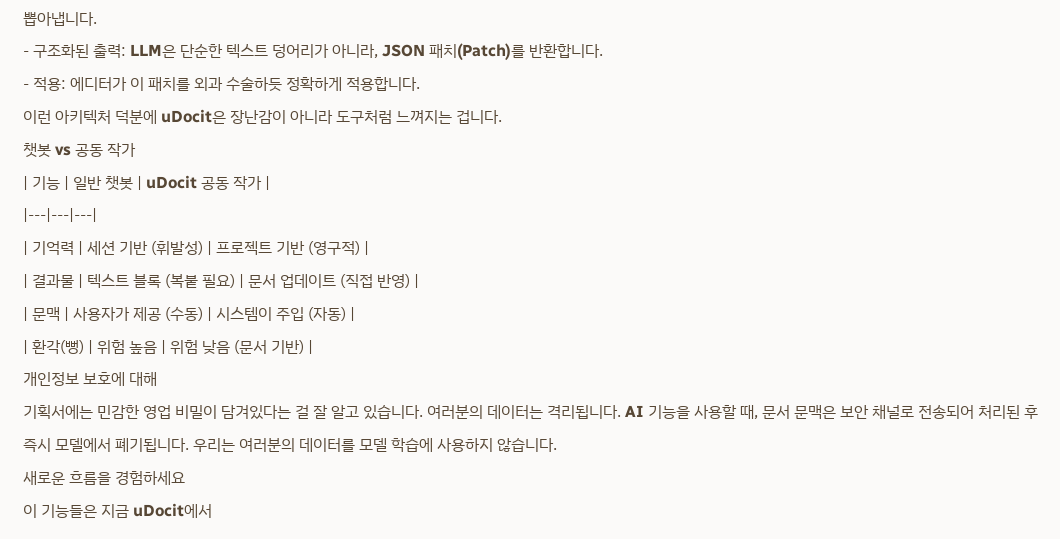뽑아냅니다.
- 구조화된 출력: LLM은 단순한 텍스트 덩어리가 아니라, JSON 패치(Patch)를 반환합니다.
- 적용: 에디터가 이 패치를 외과 수술하듯 정확하게 적용합니다.
이런 아키텍처 덕분에 uDocit은 장난감이 아니라 도구처럼 느껴지는 겁니다.
챗봇 vs 공동 작가
| 기능 | 일반 챗봇 | uDocit 공동 작가 |
|---|---|---|
| 기억력 | 세션 기반 (휘발성) | 프로젝트 기반 (영구적) |
| 결과물 | 텍스트 블록 (복붙 필요) | 문서 업데이트 (직접 반영) |
| 문맥 | 사용자가 제공 (수동) | 시스템이 주입 (자동) |
| 환각(뻥) | 위험 높음 | 위험 낮음 (문서 기반) |
개인정보 보호에 대해
기획서에는 민감한 영업 비밀이 담겨있다는 걸 잘 알고 있습니다. 여러분의 데이터는 격리됩니다. AI 기능을 사용할 때, 문서 문맥은 보안 채널로 전송되어 처리된 후 즉시 모델에서 폐기됩니다. 우리는 여러분의 데이터를 모델 학습에 사용하지 않습니다.
새로운 흐름을 경험하세요
이 기능들은 지금 uDocit에서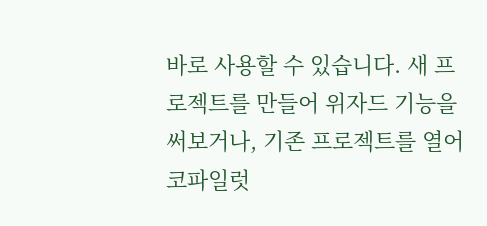바로 사용할 수 있습니다. 새 프로젝트를 만들어 위자드 기능을 써보거나, 기존 프로젝트를 열어 코파일럿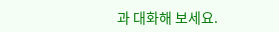과 대화해 보세요.